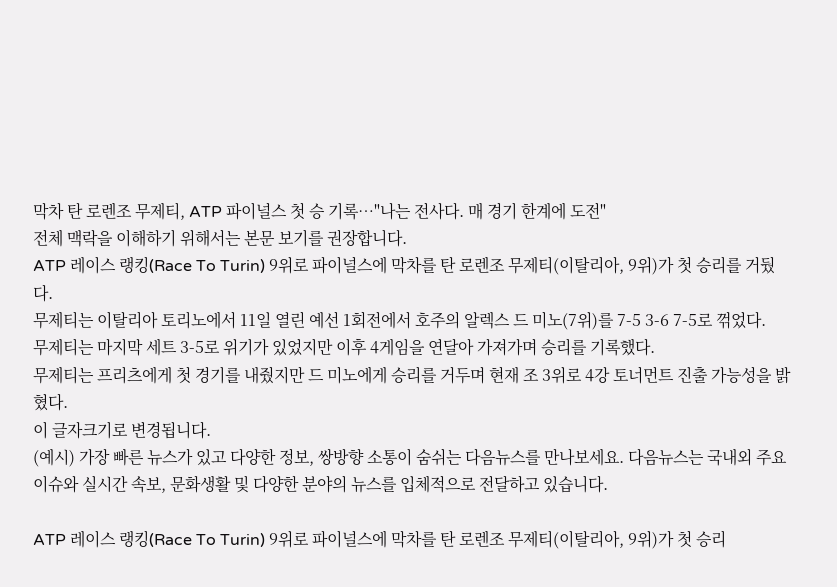막차 탄 로렌조 무제티, ATP 파이널스 첫 승 기록…"나는 전사다. 매 경기 한계에 도전"
전체 맥락을 이해하기 위해서는 본문 보기를 권장합니다.
ATP 레이스 랭킹(Race To Turin) 9위로 파이널스에 막차를 탄 로렌조 무제티(이탈리아, 9위)가 첫 승리를 거뒀다.
무제티는 이탈리아 토리노에서 11일 열린 예선 1회전에서 호주의 알렉스 드 미노(7위)를 7-5 3-6 7-5로 꺾었다.
무제티는 마지막 세트 3-5로 위기가 있었지만 이후 4게임을 연달아 가져가며 승리를 기록했다.
무제티는 프리츠에게 첫 경기를 내줬지만 드 미노에게 승리를 거두며 현재 조 3위로 4강 토너먼트 진출 가능성을 밝혔다.
이 글자크기로 변경됩니다.
(예시) 가장 빠른 뉴스가 있고 다양한 정보, 쌍방향 소통이 숨쉬는 다음뉴스를 만나보세요. 다음뉴스는 국내외 주요이슈와 실시간 속보, 문화생활 및 다양한 분야의 뉴스를 입체적으로 전달하고 있습니다.

ATP 레이스 랭킹(Race To Turin) 9위로 파이널스에 막차를 탄 로렌조 무제티(이탈리아, 9위)가 첫 승리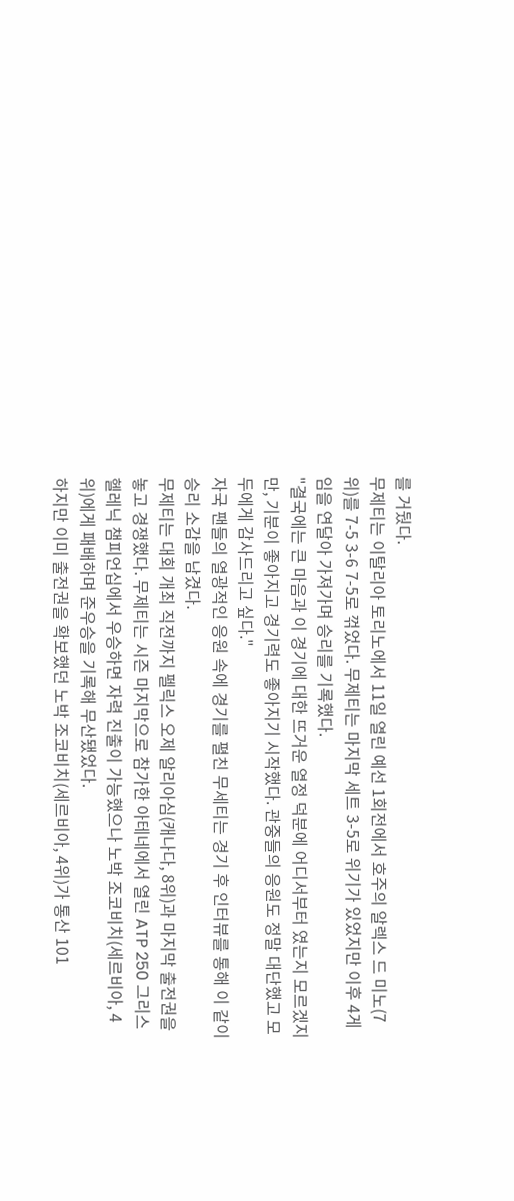를 거뒀다.
무제티는 이탈리아 토리노에서 11일 열린 예선 1회전에서 호주의 알렉스 드 미노(7위)를 7-5 3-6 7-5로 꺾었다. 무제티는 마지막 세트 3-5로 위기가 있었지만 이후 4게임을 연달아 가져가며 승리를 기록했다.
"결국에는 큰 마음과 이 경기에 대한 뜨거운 열정 덕분에 어디서부터 였는지 모르겠지만, 기분이 좋아지고 경기력도 좋아지기 시작했다. 관중들의 응원도 정말 대단했고 모두에게 감사드리고 싶다."
자국 팬들의 열광적인 응원 속에 경기를 펼친 무세티는 경기 후 인터뷰를 통해 이 같이 승리 소감을 남겼다.
무제티는 대회 개최 직전까지 펠릭스 오제 알리아심(캐나다, 8위)과 마지막 출전권을 놓고 경쟁했다. 무제티는 시즌 마지막으로 참가한 아테네에서 열린 ATP 250 그리스 헬레닉 챔피언십에서 우승하면 자력 진출이 가능했으나 노박 조코비치(세르비아, 4위)에게 패배하며 준우승을 기록해 무산됐었다.
하지만 이미 출전권을 확보했던 노박 조코비치(세르비아, 4위)가 통산 101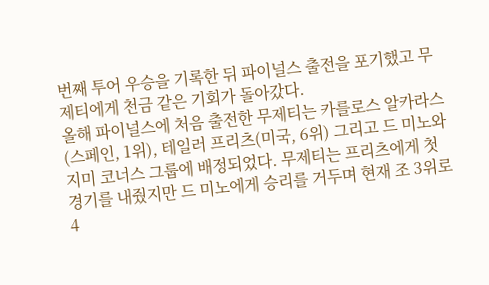번째 투어 우승을 기록한 뒤 파이널스 출전을 포기했고 무제티에게 천금 같은 기회가 돌아갔다.
올해 파이널스에 처음 출전한 무제티는 카를로스 알카라스(스페인, 1위), 테일러 프리츠(미국, 6위) 그리고 드 미노와 지미 코너스 그룹에 배정되었다. 무제티는 프리츠에게 첫 경기를 내줬지만 드 미노에게 승리를 거두며 현재 조 3위로 4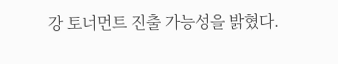강 토너먼트 진출 가능성을 밝혔다.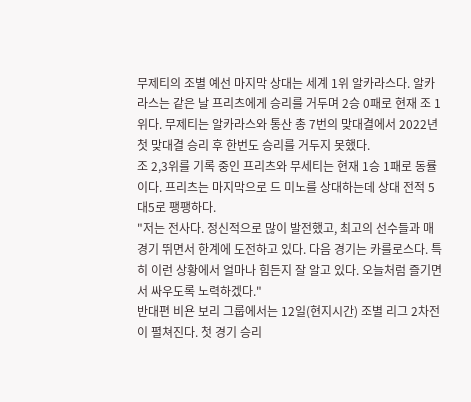무제티의 조별 예선 마지막 상대는 세계 1위 알카라스다. 알카라스는 같은 날 프리츠에게 승리를 거두며 2승 0패로 현재 조 1위다. 무제티는 알카라스와 통산 총 7번의 맞대결에서 2022년 첫 맞대결 승리 후 한번도 승리를 거두지 못했다.
조 2,3위를 기록 중인 프리츠와 무세티는 현재 1승 1패로 동률이다. 프리츠는 마지막으로 드 미노를 상대하는데 상대 전적 5대5로 팽팽하다.
"저는 전사다. 정신적으로 많이 발전했고, 최고의 선수들과 매 경기 뛰면서 한계에 도전하고 있다. 다음 경기는 카를로스다. 특히 이런 상황에서 얼마나 힘든지 잘 알고 있다. 오늘처럼 즐기면서 싸우도록 노력하겠다."
반대편 비욘 보리 그룹에서는 12일(현지시간) 조별 리그 2차전이 펼쳐진다. 첫 경기 승리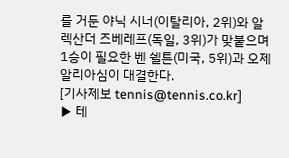를 거둔 야닉 시너(이탈리아, 2위)와 알렉산더 즈베레프(독일, 3위)가 맞붙으며 1승이 필요한 벤 쉘튼(미국, 5위)과 오제 알리아심이 대결한다.
[기사제보 tennis@tennis.co.kr]
▶ 테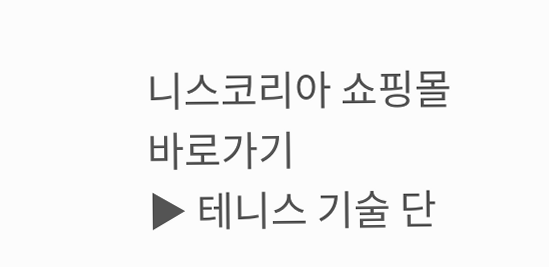니스코리아 쇼핑몰 바로가기
▶ 테니스 기술 단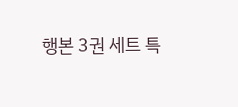행본 3권 세트 특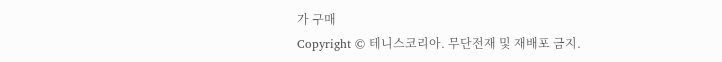가 구매
Copyright © 테니스코리아. 무단전재 및 재배포 금지.